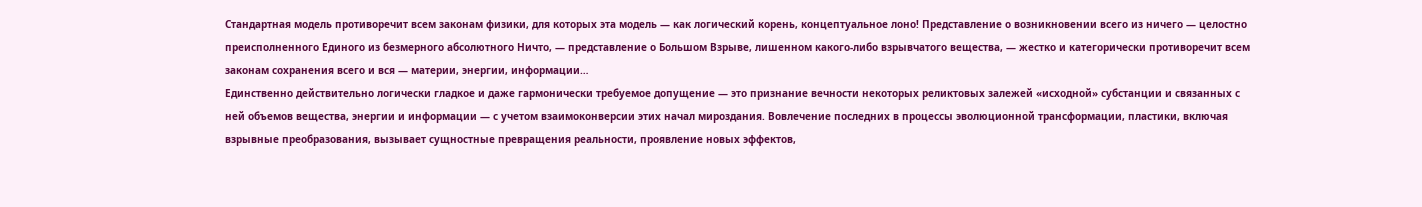Стандартная модель противоречит всем законам физики, для которых эта модель — как логический корень, концептуальное лоно! Представление о возникновении всего из ничего — целостно преисполненного Единого из безмерного абсолютного Ничто, — представление о Большом Взрыве, лишенном какого-либо взрывчатого вещества, — жестко и категорически противоречит всем законам сохранения всего и вся — материи, энергии, информации…
Единственно действительно логически гладкое и даже гармонически требуемое допущение — это признание вечности некоторых реликтовых залежей «исходной» субстанции и связанных с ней объемов вещества, энергии и информации — с учетом взаимоконверсии этих начал мироздания. Вовлечение последних в процессы эволюционной трансформации, пластики, включая взрывные преобразования, вызывает сущностные превращения реальности, проявление новых эффектов,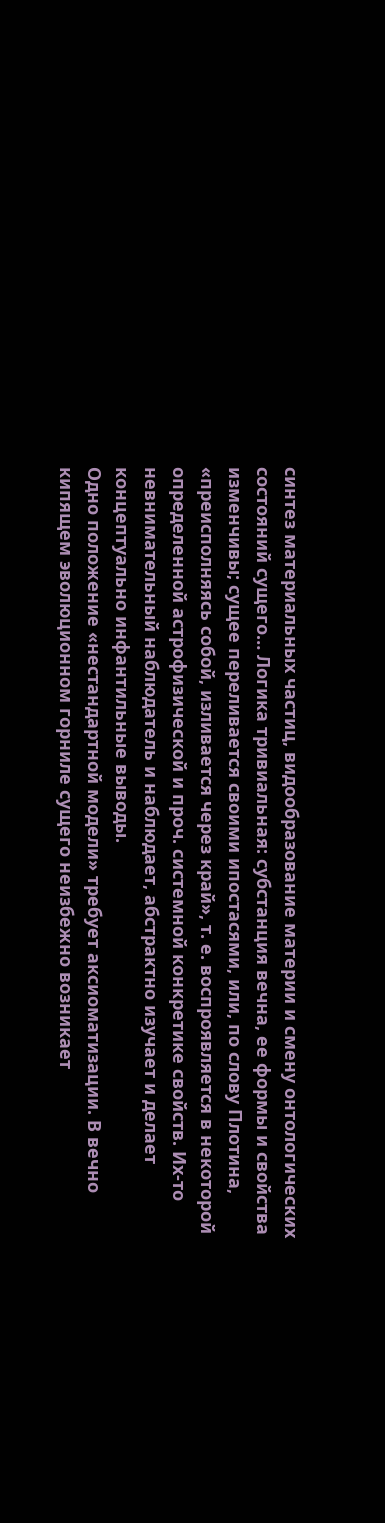синтез материальных частиц, видообразование материи и смену онтологических состояний сущего… Логика тривиальная: субстанция вечна, ее формы и свойства изменчивы; сущее переливается своими ипостасями, или, по слову Плотина, «преисполняясь собой, изливается через край», т. е. воспроявляется в некоторой определенной астрофизической и проч. системной конкретике свойств. Их-то невнимательный наблюдатель и наблюдает, абстрактно изучает и делает концептуально инфантильные выводы.
Одно положение «нестандартной модели» требует аксиоматизации. В вечно кипящем эволюционном горниле сущего неизбежно возникает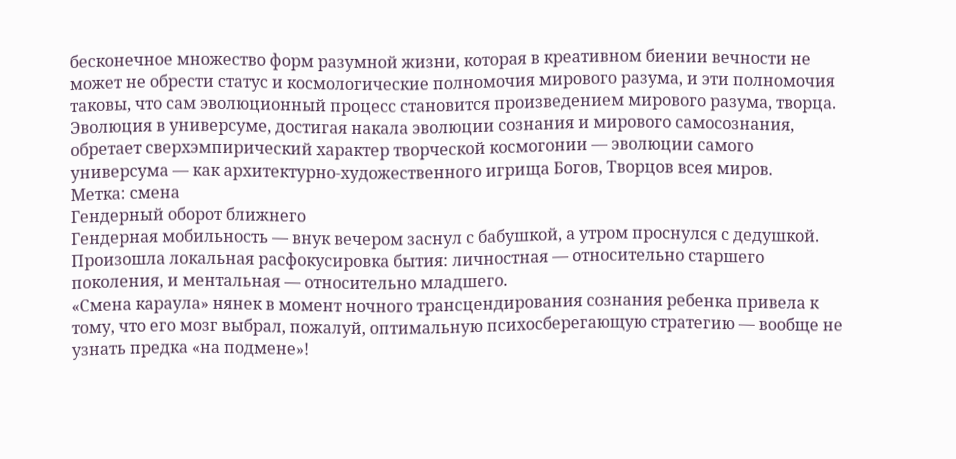бесконечное множество форм разумной жизни, которая в креативном биении вечности не может не обрести статус и космологические полномочия мирового разума, и эти полномочия таковы, что сам эволюционный процесс становится произведением мирового разума, творца. Эволюция в универсуме, достигая накала эволюции сознания и мирового самосознания, обретает сверхэмпирический характер творческой космогонии — эволюции самого универсума — как архитектурно-художественного игрища Богов, Творцов всея миров.
Метка: смена
Гендерный оборот ближнего
Гендерная мобильность — внук вечером заснул с бабушкой, а утром проснулся с дедушкой. Произошла локальная расфокусировка бытия: личностная — относительно старшего поколения, и ментальная — относительно младшего.
«Смена караула» нянек в момент ночного трансцендирования сознания ребенка привела к тому, что его мозг выбрал, пожалуй, оптимальную психосберегающую стратегию — вообще не узнать предка «на подмене»!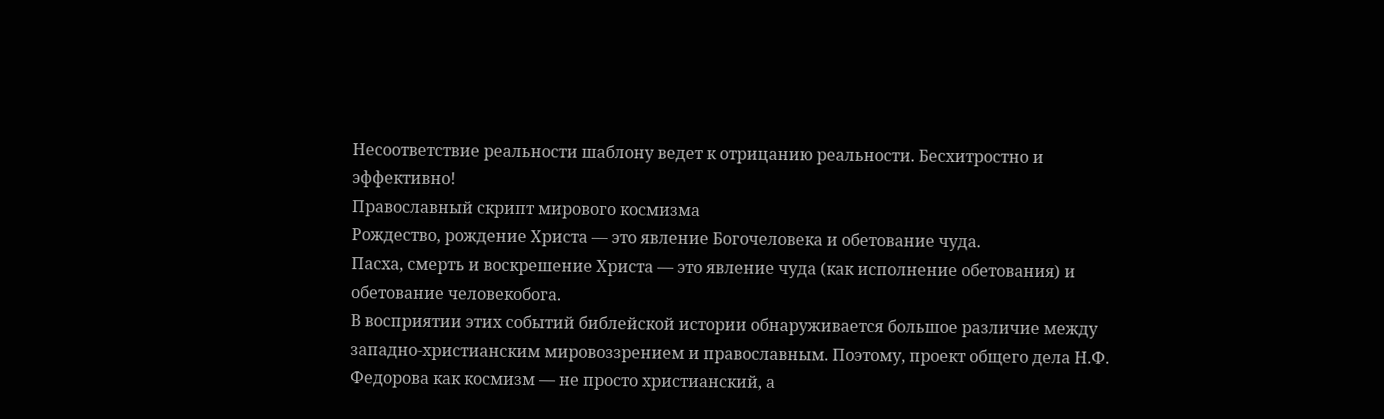Несоответствие реальности шаблону ведет к отрицанию реальности. Бесхитростно и эффективно!
Православный скрипт мирового космизма
Рождество, рождение Христа — это явление Богочеловека и обетование чуда.
Пасха, смерть и воскрешение Христа — это явление чуда (как исполнение обетования) и обетование человекобога.
В восприятии этих событий библейской истории обнаруживается большое различие между западно-христианским мировоззрением и православным. Поэтому, проект общего дела Н.Ф. Федорова как космизм — не просто христианский, а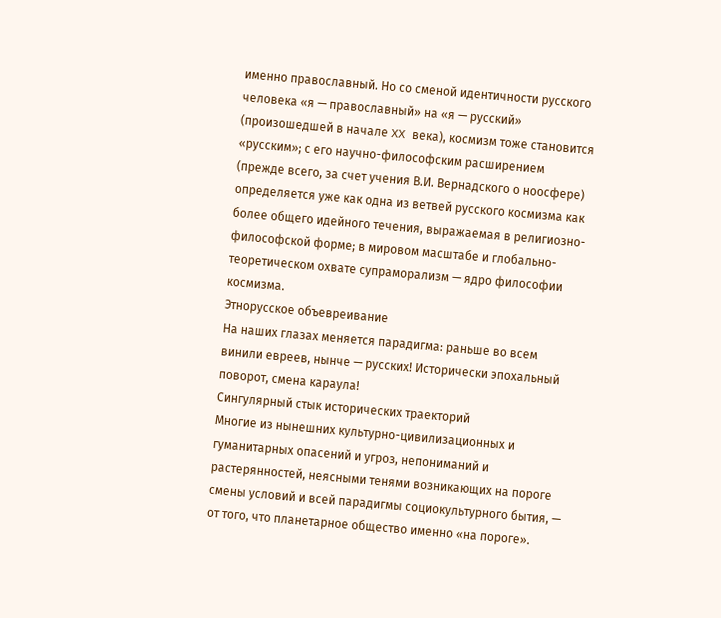именно православный. Но со сменой идентичности русского человека «я — православный» на «я — русский» (произошедшей в начале XX века), космизм тоже становится «русским»; с его научно-философским расширением (прежде всего, за счет учения В.И. Вернадского о ноосфере) определяется уже как одна из ветвей русского космизма как более общего идейного течения, выражаемая в религиозно-философской форме; в мировом масштабе и глобально-теоретическом охвате супраморализм — ядро философии космизма.
Этнорусское объевреивание
На наших глазах меняется парадигма: раньше во всем винили евреев, нынче — русских! Исторически эпохальный поворот, смена караула!
Сингулярный стык исторических траекторий
Многие из нынешних культурно-цивилизационных и гуманитарных опасений и угроз, непониманий и растерянностей, неясными тенями возникающих на пороге смены условий и всей парадигмы социокультурного бытия, — от того, что планетарное общество именно «на пороге».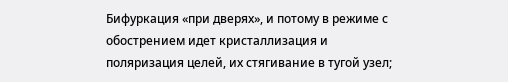Бифуркация «при дверях», и потому в режиме с обострением идет кристаллизация и поляризация целей, их стягивание в тугой узел;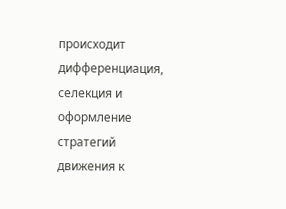происходит дифференциация, селекция и оформление стратегий движения к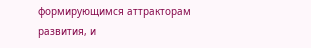формирующимся аттракторам развития, и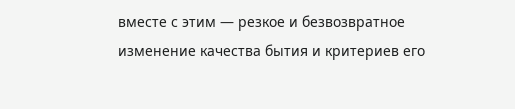вместе с этим — резкое и безвозвратное изменение качества бытия и критериев его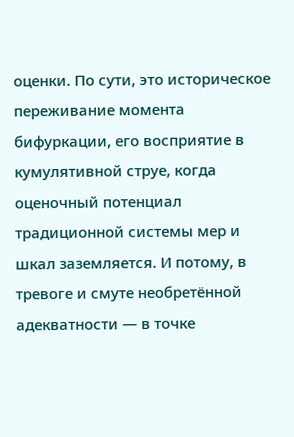оценки. По сути, это историческое переживание момента бифуркации, его восприятие в кумулятивной струе, когда оценочный потенциал традиционной системы мер и шкал заземляется. И потому, в тревоге и смуте необретённой адекватности — в точке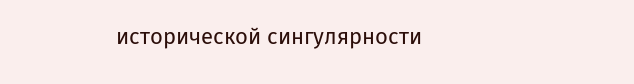исторической сингулярности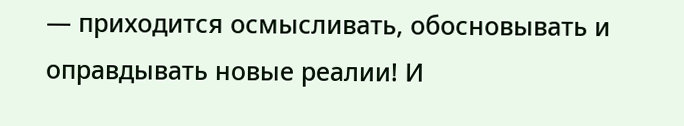— приходится осмысливать, обосновывать и оправдывать новые реалии! И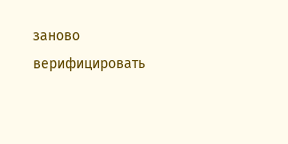заново верифицировать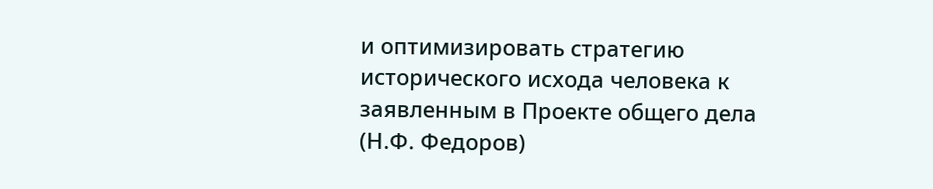и оптимизировать стратегию исторического исхода человека к заявленным в Проекте общего дела (Н.Ф. Федоров)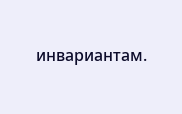инвариантам.